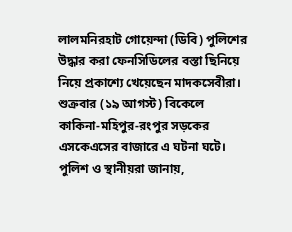লালমনিরহাট গোয়েন্দা (ডিবি) পুলিশের উদ্ধার করা ফেনসিডিলের বস্তা ছিনিয়ে নিয়ে প্রকাশ্যে খেয়েছেন মাদকসেবীরা।
শুক্রবার (১৯ আগস্ট) বিকেলে কাকিনা-মহিপুর-রংপুর সড়কের এসকেএসের বাজারে এ ঘটনা ঘটে।
পুলিশ ও স্থানীয়রা জানায়,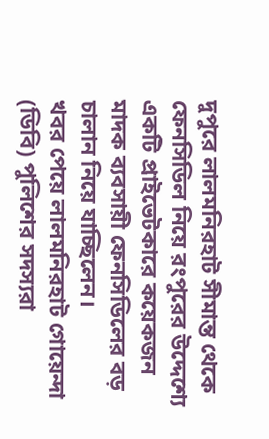দুপুরে লালমনিরহাট সীমান্ত থেকে ফেনসিডিল নিয়ে রংপুরের উদ্দেশ্যে একটি প্রাইভেটকারে কয়েকজন মাদক ব্যবসায়ী ফেনসিডিলের বড় চালান নিয়ে যাচ্ছিলেন।
খবর পেয়ে লালমনিরহাট গোয়েন্দা (ডিবি) পুলিশের সদস্যরা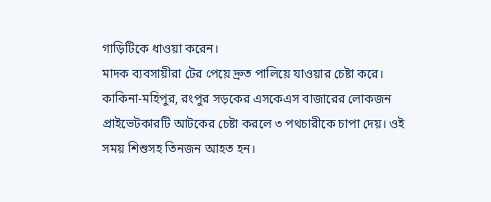গাড়িটিকে ধাওয়া করেন।
মাদক ব্যবসায়ীরা টের পেয়ে দ্রুত পালিয়ে যাওয়ার চেষ্টা করে। কাকিনা-মহিপুর, রংপুর সড়কের এসকেএস বাজারের লোকজন প্রাইভেটকারটি আটকের চেষ্টা করলে ৩ পথচারীকে চাপা দেয়। ওই সময় শিশুসহ তিনজন আহত হন।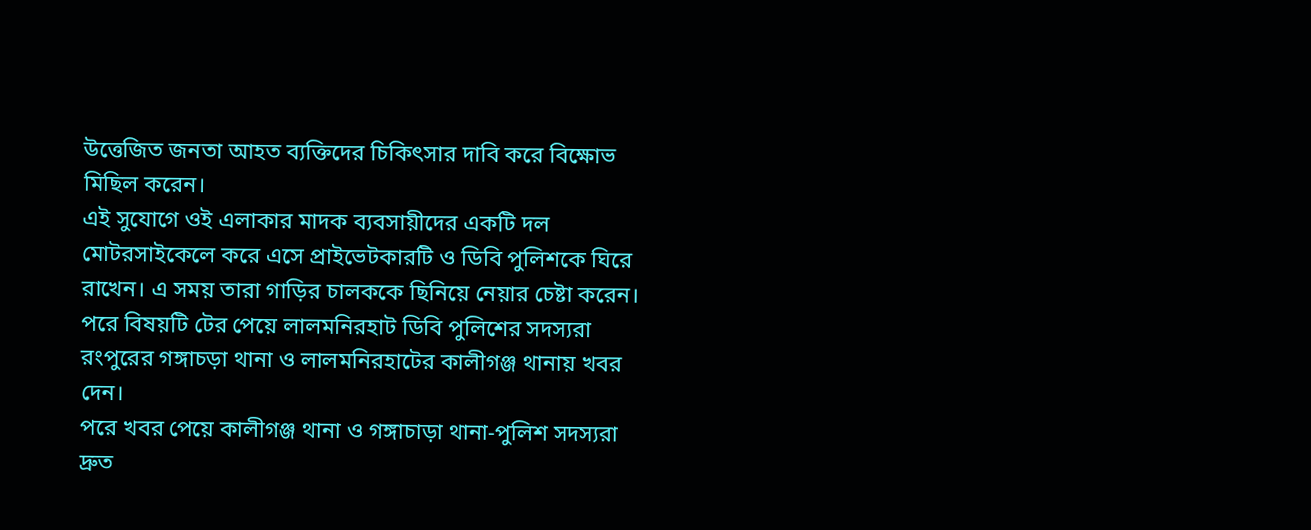উত্তেজিত জনতা আহত ব্যক্তিদের চিকিৎসার দাবি করে বিক্ষোভ মিছিল করেন।
এই সুযোগে ওই এলাকার মাদক ব্যবসায়ীদের একটি দল মোটরসাইকেলে করে এসে প্রাইভেটকারটি ও ডিবি পুলিশকে ঘিরে রাখেন। এ সময় তারা গাড়ির চালককে ছিনিয়ে নেয়ার চেষ্টা করেন। পরে বিষয়টি টের পেয়ে লালমনিরহাট ডিবি পুলিশের সদস্যরা রংপুরের গঙ্গাচড়া থানা ও লালমনিরহাটের কালীগঞ্জ থানায় খবর দেন।
পরে খবর পেয়ে কালীগঞ্জ থানা ও গঙ্গাচাড়া থানা-পুলিশ সদস্যরা দ্রুত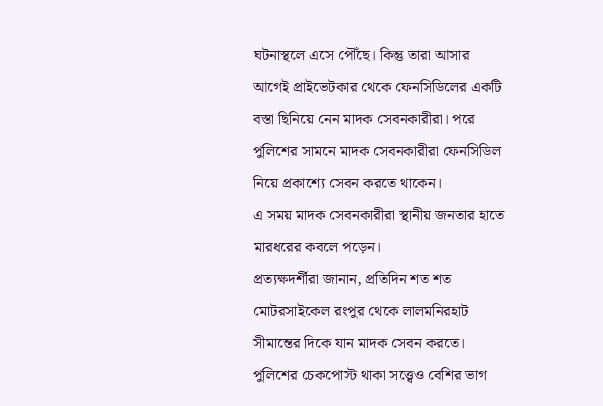ঘটনাস্থলে এসে পৌঁছে। কিন্তু তারা আসার আগেই প্রাইভেটকার থেকে ফেনসিডিলের একটি বস্তা ছিনিয়ে নেন মাদক সেবনকারীরা। পরে পুলিশের সামনে মাদক সেবনকারীরা ফেনসিডিল নিয়ে প্রকাশ্যে সেবন করতে থাকেন।
এ সময় মাদক সেবনকারীরা স্থানীয় জনতার হাতে মারধরের কবলে পড়েন।
প্রত্যক্ষদর্শীরা জানান, প্রতিদিন শত শত মোটরসাইকেল রংপুর থেকে লালমনিরহাট সীমান্তের দিকে যান মাদক সেবন করতে। পুলিশের চেকপোস্ট থাকা সত্ত্বেও বেশির ভাগ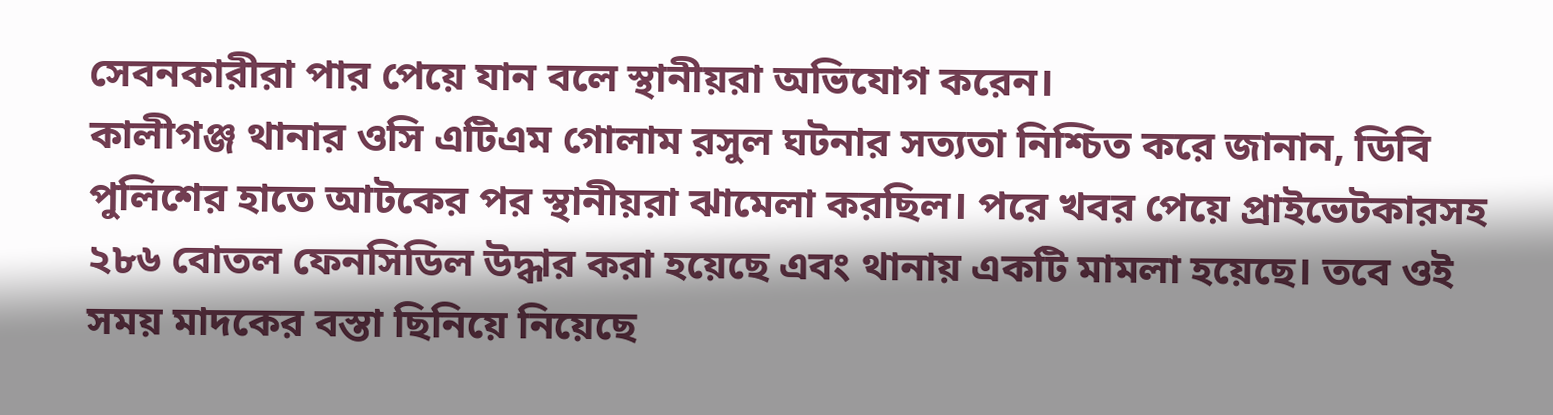সেবনকারীরা পার পেয়ে যান বলে স্থানীয়রা অভিযোগ করেন।
কালীগঞ্জ থানার ওসি এটিএম গোলাম রসুল ঘটনার সত্যতা নিশ্চিত করে জানান, ডিবি পুলিশের হাতে আটকের পর স্থানীয়রা ঝামেলা করছিল। পরে খবর পেয়ে প্রাইভেটকারসহ ২৮৬ বোতল ফেনসিডিল উদ্ধার করা হয়েছে এবং থানায় একটি মামলা হয়েছে। তবে ওই সময় মাদকের বস্তা ছিনিয়ে নিয়েছে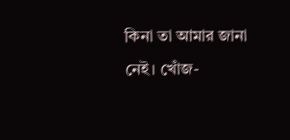কিনা তা আমার জানা নেই। খোঁজ-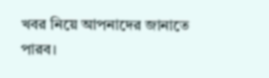খবর নিয়ে আপনাদের জানাতে পারব।